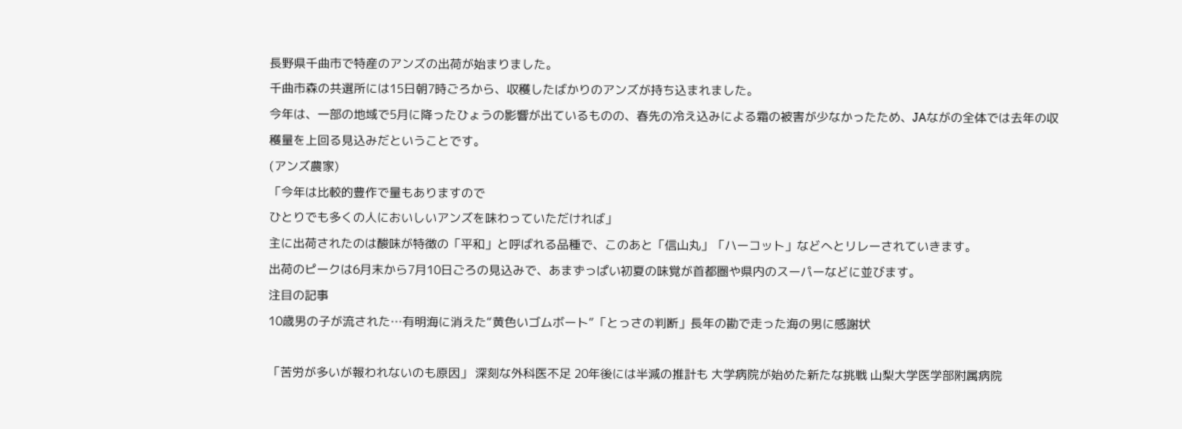長野県千曲市で特産のアンズの出荷が始まりました。
千曲市森の共選所には15日朝7時ごろから、収穫したばかりのアンズが持ち込まれました。
今年は、一部の地域で5月に降ったひょうの影響が出ているものの、春先の冷え込みによる霜の被害が少なかったため、JAながの全体では去年の収穫量を上回る見込みだということです。
(アンズ農家)
「今年は比較的豊作で量もありますので
ひとりでも多くの人においしいアンズを味わっていただければ」
主に出荷されたのは酸味が特徴の「平和」と呼ばれる品種で、このあと「信山丸」「ハーコット」などへとリレーされていきます。
出荷のピークは6月末から7月10日ごろの見込みで、あまずっぱい初夏の味覚が首都圏や県内のスーパーなどに並びます。
注目の記事
10歳男の子が流された…有明海に消えた“黄色いゴムボート”「とっさの判断」長年の勘で走った海の男に感謝状

「苦労が多いが報われないのも原因」 深刻な外科医不足 20年後には半減の推計も 大学病院が始めた新たな挑戦 山梨大学医学部附属病院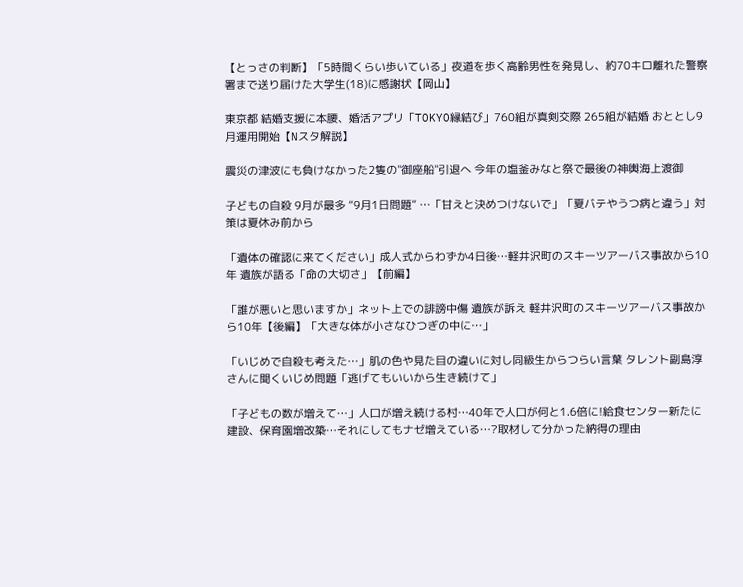【とっさの判断】「5時間くらい歩いている」夜道を歩く高齢男性を発見し、約70キロ離れた警察署まで送り届けた大学生(18)に感謝状【岡山】

東京都 結婚支援に本腰、婚活アプリ「TOKYO縁結び」760組が真剣交際 265組が結婚 おととし9月運用開始【Nスタ解説】

震災の津波にも負けなかった2隻の"御座船"引退へ 今年の塩釜みなと祭で最後の神輿海上渡御

子どもの自殺 9月が最多 “9月1日問題” …「甘えと決めつけないで」「夏バテやうつ病と違う」対策は夏休み前から

「遺体の確認に来てください」成人式からわずか4日後…軽井沢町のスキーツアーバス事故から10年 遺族が語る「命の大切さ」【前編】

「誰が悪いと思いますか」ネット上での誹謗中傷 遺族が訴え 軽井沢町のスキーツアーバス事故から10年【後編】「大きな体が小さなひつぎの中に…」

「いじめで自殺も考えた…」肌の色や見た目の違いに対し同級生からつらい言葉 タレント副島淳さんに聞くいじめ問題「逃げてもいいから生き続けて」

「子どもの数が増えて…」人口が増え続ける村…40年で人口が何と1.6倍に!給食センター新たに建設、保育園増改築…それにしてもナゼ増えている…?取材して分かった納得の理由